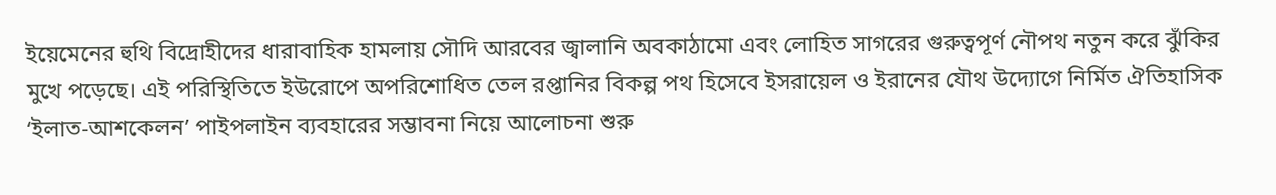ইয়েমেনের হুথি বিদ্রোহীদের ধারাবাহিক হামলায় সৌদি আরবের জ্বালানি অবকাঠামো এবং লোহিত সাগরের গুরুত্বপূর্ণ নৌপথ নতুন করে ঝুঁকির মুখে পড়েছে। এই পরিস্থিতিতে ইউরোপে অপরিশোধিত তেল রপ্তানির বিকল্প পথ হিসেবে ইসরায়েল ও ইরানের যৌথ উদ্যোগে নির্মিত ঐতিহাসিক ‘ইলাত-আশকেলন’ পাইপলাইন ব্যবহারের সম্ভাবনা নিয়ে আলোচনা শুরু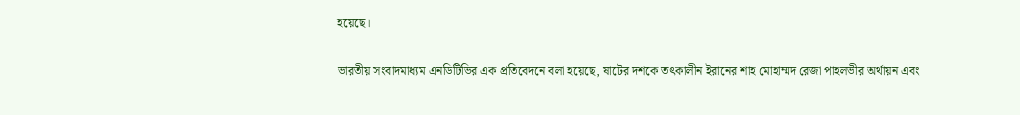হয়েছে।

ভারতীয় সংবাদমাধ্যম এনডিটিভির এক প্রতিবেদনে বলা হয়েছে, ষাটের দশকে তৎকালীন ইরানের শাহ মোহাম্মদ রেজা পাহলভীর অর্থায়ন এবং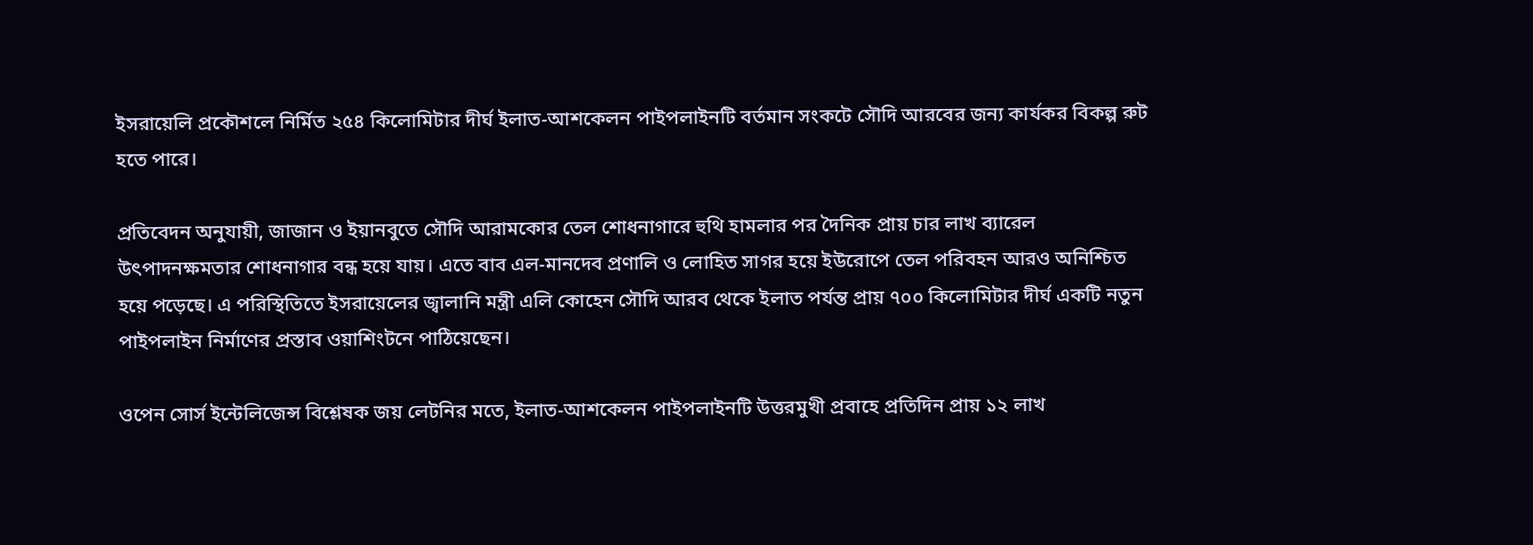ইসরায়েলি প্রকৌশলে নির্মিত ২৫৪ কিলোমিটার দীর্ঘ ইলাত-আশকেলন পাইপলাইনটি বর্তমান সংকটে সৌদি আরবের জন্য কার্যকর বিকল্প রুট হতে পারে।

প্রতিবেদন অনুযায়ী, জাজান ও ইয়ানবুতে সৌদি আরামকোর তেল শোধনাগারে হুথি হামলার পর দৈনিক প্রায় চার লাখ ব্যারেল উৎপাদনক্ষমতার শোধনাগার বন্ধ হয়ে যায়। এতে বাব এল-মানদেব প্রণালি ও লোহিত সাগর হয়ে ইউরোপে তেল পরিবহন আরও অনিশ্চিত হয়ে পড়েছে। এ পরিস্থিতিতে ইসরায়েলের জ্বালানি মন্ত্রী এলি কোহেন সৌদি আরব থেকে ইলাত পর্যন্ত প্রায় ৭০০ কিলোমিটার দীর্ঘ একটি নতুন পাইপলাইন নির্মাণের প্রস্তাব ওয়াশিংটনে পাঠিয়েছেন।

ওপেন সোর্স ইন্টেলিজেন্স বিশ্লেষক জয় লেটনির মতে, ইলাত-আশকেলন পাইপলাইনটি উত্তরমুখী প্রবাহে প্রতিদিন প্রায় ১২ লাখ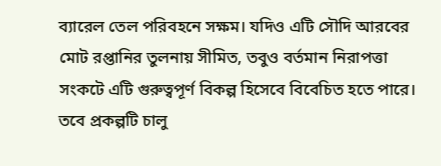ব্যারেল তেল পরিবহনে সক্ষম। যদিও এটি সৌদি আরবের মোট রপ্তানির তুলনায় সীমিত, তবুও বর্তমান নিরাপত্তা সংকটে এটি গুরুত্বপূর্ণ বিকল্প হিসেবে বিবেচিত হতে পারে। তবে প্রকল্পটি চালু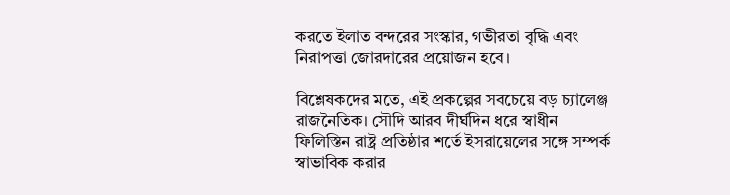করতে ইলাত বন্দরের সংস্কার, গভীরতা বৃদ্ধি এবং নিরাপত্তা জোরদারের প্রয়োজন হবে।

বিশ্লেষকদের মতে, এই প্রকল্পের সবচেয়ে বড় চ্যালেঞ্জ রাজনৈতিক। সৌদি আরব দীর্ঘদিন ধরে স্বাধীন ফিলিস্তিন রাষ্ট্র প্রতিষ্ঠার শর্তে ইসরায়েলের সঙ্গে সম্পর্ক স্বাভাবিক করার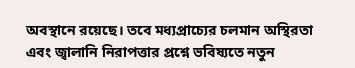অবস্থানে রয়েছে। তবে মধ্যপ্রাচ্যের চলমান অস্থিরতা এবং জ্বালানি নিরাপত্তার প্রশ্নে ভবিষ্যতে নতুন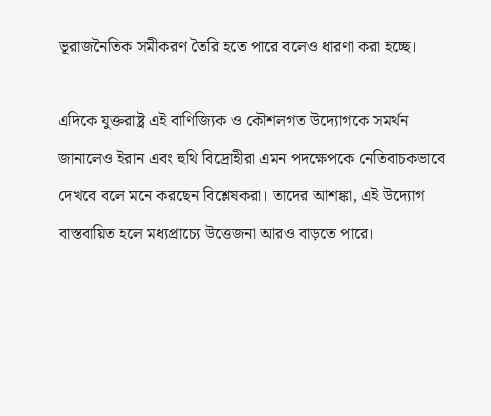ভূরাজনৈতিক সমীকরণ তৈরি হতে পারে বলেও ধারণা করা হচ্ছে।

এদিকে যুক্তরাষ্ট্র এই বাণিজ্যিক ও কৌশলগত উদ্যোগকে সমর্থন জানালেও ইরান এবং হুথি বিদ্রোহীরা এমন পদক্ষেপকে নেতিবাচকভাবে দেখবে বলে মনে করছেন বিশ্লেষকরা। তাদের আশঙ্কা, এই উদ্যোগ বাস্তবায়িত হলে মধ্যপ্রাচ্যে উত্তেজনা আরও বাড়তে পারে।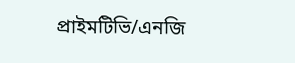প্রাইমটিভি/এনজি